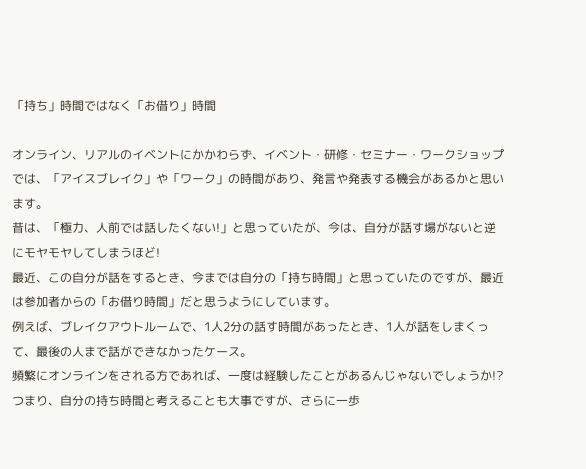「持ち」時間ではなく「お借り」時間

オンライン、リアルのイベントにかかわらず、イベント・研修・セミナー・ワークショップでは、「アイスブレイク」や「ワーク」の時間があり、発言や発表する機会があるかと思います。
昔は、「極力、人前では話したくない!」と思っていたが、今は、自分が話す場がないと逆にモヤモヤしてしまうほど!
最近、この自分が話をするとき、今までは自分の「持ち時間」と思っていたのですが、最近は参加者からの「お借り時間」だと思うようにしています。
例えば、ブレイクアウトルームで、1人2分の話す時間があったとき、1人が話をしまくって、最後の人まで話ができなかったケース。
頻繁にオンラインをされる方であれば、一度は経験したことがあるんじゃないでしょうか!?
つまり、自分の持ち時間と考えることも大事ですが、さらに一歩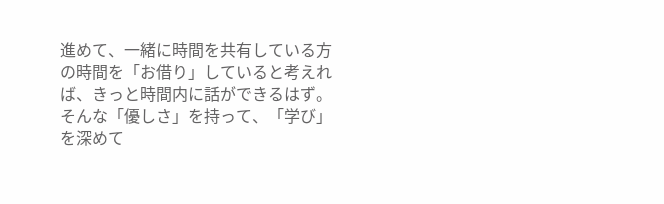進めて、一緒に時間を共有している方の時間を「お借り」していると考えれば、きっと時間内に話ができるはず。
そんな「優しさ」を持って、「学び」を深めて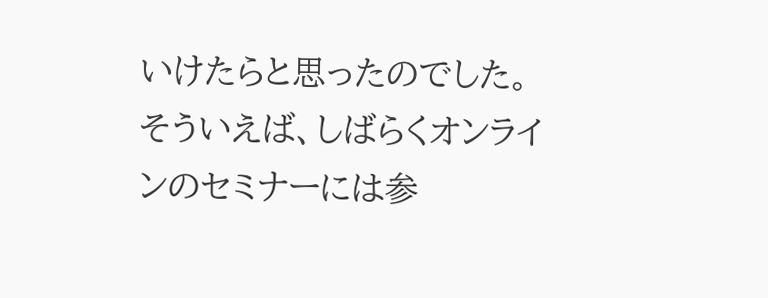いけたらと思ったのでした。
そういえば、しばらくオンラインのセミナーには参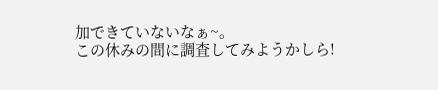加できていないなぁ~。
この休みの間に調査してみようかしら!